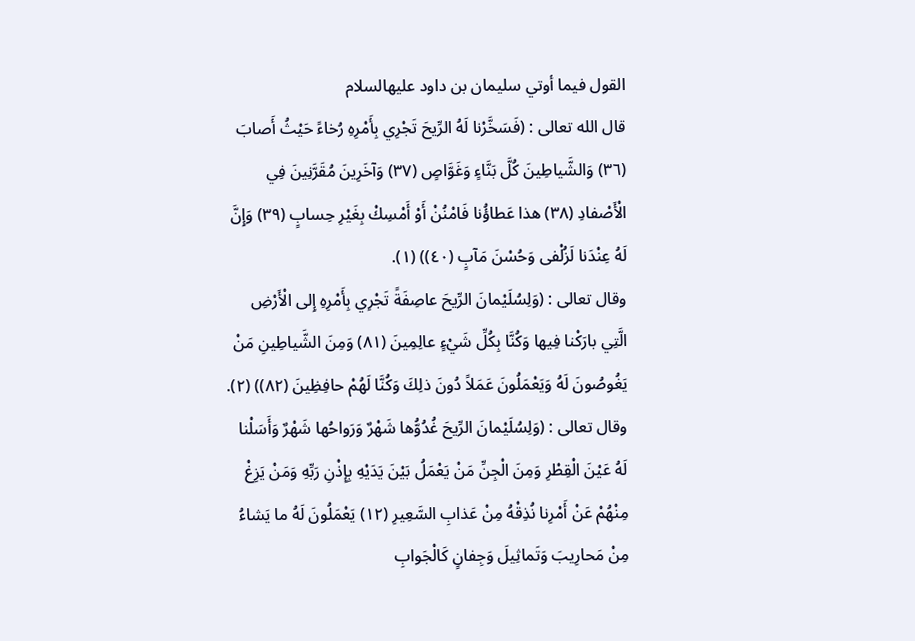القول فيما أوتي سليمان بن داود عليهالسلام
قال الله تعالى : (فَسَخَّرْنا لَهُ الرِّيحَ تَجْرِي بِأَمْرِهِ رُخاءً حَيْثُ أَصابَ (٣٦) وَالشَّياطِينَ كُلَّ بَنَّاءٍ وَغَوَّاصٍ (٣٧) وَآخَرِينَ مُقَرَّنِينَ فِي الْأَصْفادِ (٣٨) هذا عَطاؤُنا فَامْنُنْ أَوْ أَمْسِكْ بِغَيْرِ حِسابٍ (٣٩) وَإِنَّ لَهُ عِنْدَنا لَزُلْفى وَحُسْنَ مَآبٍ (٤٠)) (١).
وقال تعالى : (وَلِسُلَيْمانَ الرِّيحَ عاصِفَةً تَجْرِي بِأَمْرِهِ إِلى الْأَرْضِ الَّتِي بارَكْنا فِيها وَكُنَّا بِكُلِّ شَيْءٍ عالِمِينَ (٨١) وَمِنَ الشَّياطِينِ مَنْ يَغُوصُونَ لَهُ وَيَعْمَلُونَ عَمَلاً دُونَ ذلِكَ وَكُنَّا لَهُمْ حافِظِينَ (٨٢)) (٢).
وقال تعالى : (وَلِسُلَيْمانَ الرِّيحَ غُدُوُّها شَهْرٌ وَرَواحُها شَهْرٌ وَأَسَلْنا لَهُ عَيْنَ الْقِطْرِ وَمِنَ الْجِنِّ مَنْ يَعْمَلُ بَيْنَ يَدَيْهِ بِإِذْنِ رَبِّهِ وَمَنْ يَزِغْ مِنْهُمْ عَنْ أَمْرِنا نُذِقْهُ مِنْ عَذابِ السَّعِيرِ (١٢) يَعْمَلُونَ لَهُ ما يَشاءُ مِنْ مَحارِيبَ وَتَماثِيلَ وَجِفانٍ كَالْجَوابِ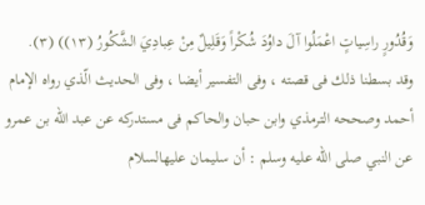وَقُدُورٍ راسِياتٍ اعْمَلُوا آلَ داوُدَ شُكْراً وَقَلِيلٌ مِنْ عِبادِيَ الشَّكُورُ (١٣)) (٣).
وقد بسطنا ذلك فى قصته ، وفى التفسير أيضا ، وفى الحديث الّذي رواه الإمام أحمد وصححه الترمذي وابن حبان والحاكم فى مستدركه عن عبد الله بن عمرو عن النبي صلى الله عليه وسلم : أن سليمان عليهالسلام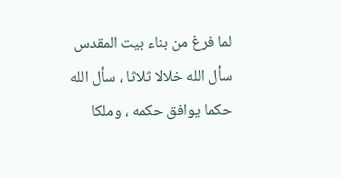لما فرغ من بناء بيت المقدس سأل الله خلالا ثلاثا ، سأل الله حكما يوافق حكمه ، وملكا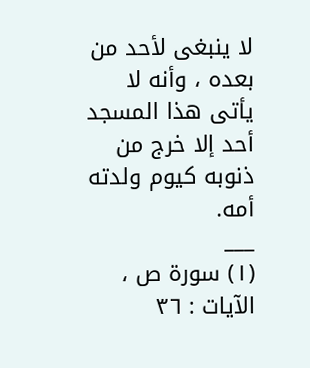لا ينبغى لأحد من بعده ، وأنه لا يأتى هذا المسجد أحد إلا خرج من ذنوبه كيوم ولدته أمه.
___
(١) سورة ص ، الآيات : ٣٦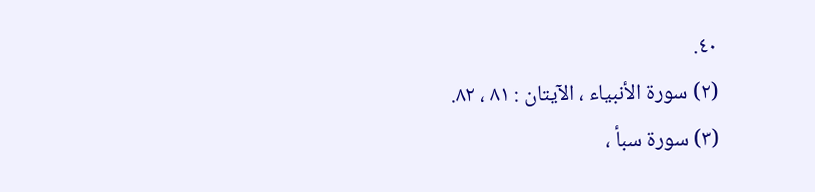٤٠.
(٢) سورة الأنبياء ، الآيتان : ٨١ ، ٨٢.
(٣) سورة سبأ ،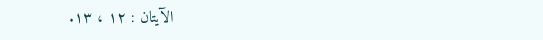الآيتان : ١٢ ، ١٣.